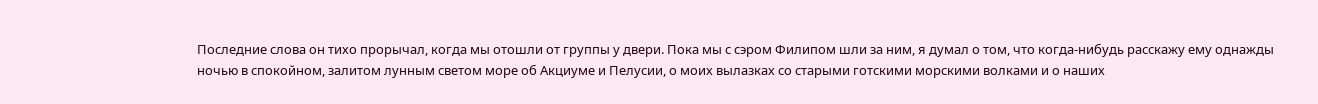Последние слова он тихо прорычал, когда мы отошли от группы у двери. Пока мы с сэром Филипом шли за ним, я думал о том, что когда-нибудь расскажу ему однажды ночью в спокойном, залитом лунным светом море об Акциуме и Пелусии, о моих вылазках со старыми готскими морскими волками и о наших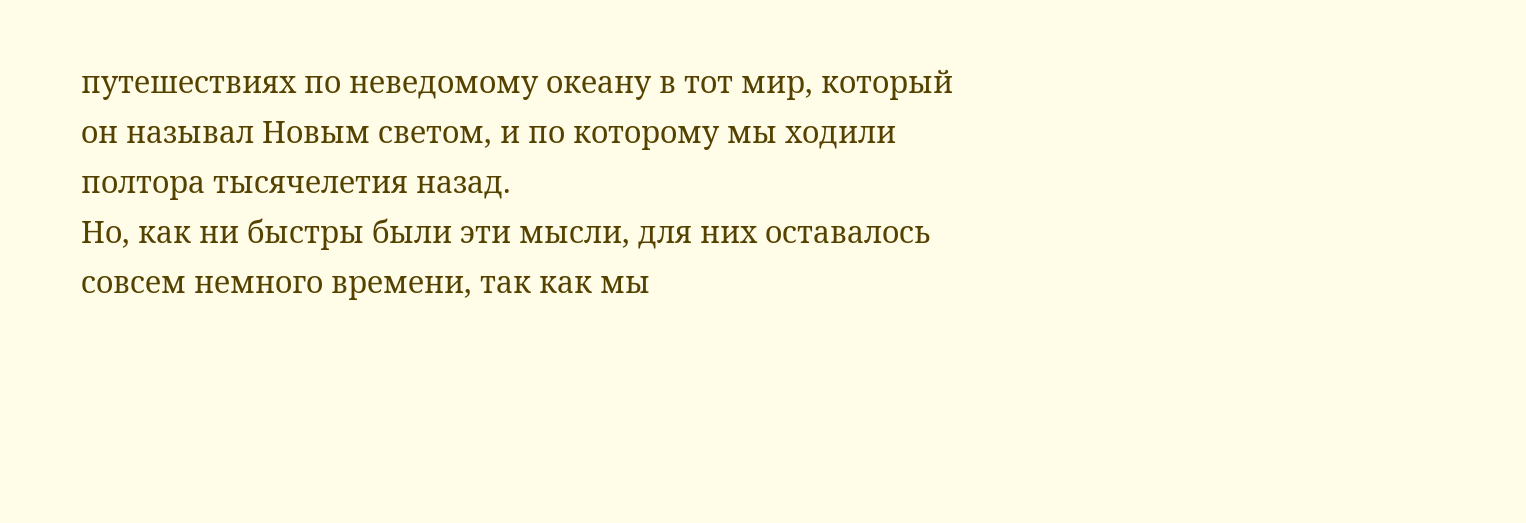путешествиях по неведомому океану в тот мир, который он называл Новым светом, и по которому мы ходили полтора тысячелетия назад.
Но, как ни быстры были эти мысли, для них оставалось совсем немного времени, так как мы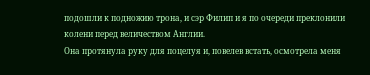подошли к подножию трона, и сэр Филип и я по очереди преклонили колени перед величеством Англии.
Она протянула руку для поцелуя и, повелев встать, осмотрела меня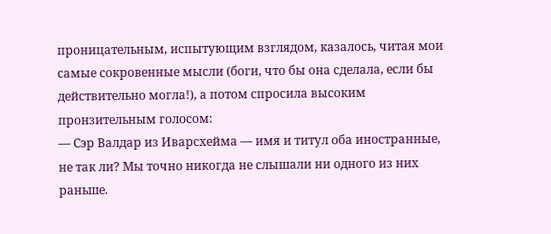проницательным, испытующим взглядом, казалось, читая мои самые сокровенные мысли (боги, что бы она сделала, если бы действительно могла!), а потом спросила высоким пронзительным голосом:
— Сэр Валдар из Иварсхейма — имя и титул оба иностранные, не так ли? Мы точно никогда не слышали ни одного из них раньше.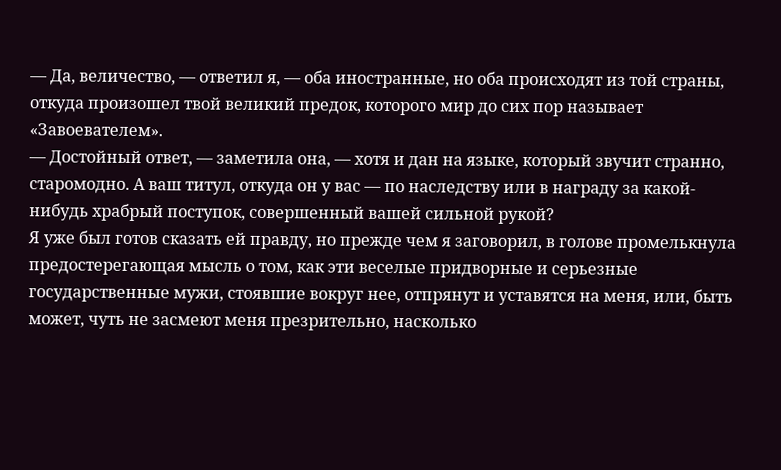— Да, величество, — ответил я, — оба иностранные, но оба происходят из той страны, откуда произошел твой великий предок, которого мир до сих пор называет «Завоевателем».
— Достойный ответ, — заметила она, — хотя и дан на языке, который звучит странно, старомодно. А ваш титул, откуда он у вас — по наследству или в награду за какой-нибудь храбрый поступок, совершенный вашей сильной рукой?
Я уже был готов сказать ей правду, но прежде чем я заговорил, в голове промелькнула предостерегающая мысль о том, как эти веселые придворные и серьезные государственные мужи, стоявшие вокруг нее, отпрянут и уставятся на меня, или, быть может, чуть не засмеют меня презрительно, насколько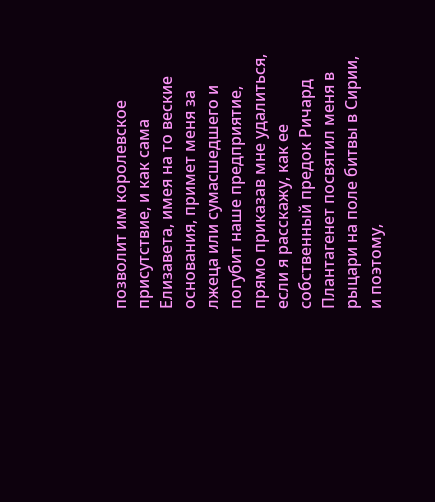позволит им королевское присутствие, и как сама Елизавета, имея на то веские основания, примет меня за лжеца или сумасшедшего и погубит наше предприятие, прямо приказав мне удалиться, если я расскажу, как ее собственный предок Ричард Плантагенет посвятил меня в рыцари на поле битвы в Сирии, и поэтому,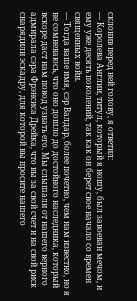склонив перед ней голову, я ответил:
— Королева Англии, титул, который я ношу, был завоеван мечом, и ему уже десять поколений, так как он берет свое начало со времен священных войн.
— Тогда ваше имя, сэр Валдар, более почетно, чем нам известно, но я не сомневаюсь, что оно дошло до достойного наследника, который вскоре даст нам повод узнать его. Мы слышали от нашего верного адмирала сэра Фрэнсиса Дрейка, что вы за свой счет и на свой риск снарядили эскадру, для которой вы просите нашего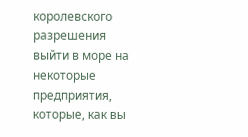королевского разрешения выйти в море на некоторые предприятия, которые, как вы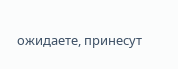ожидаете, принесут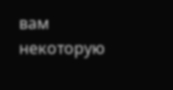вам некоторую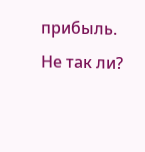прибыль. Не так ли?